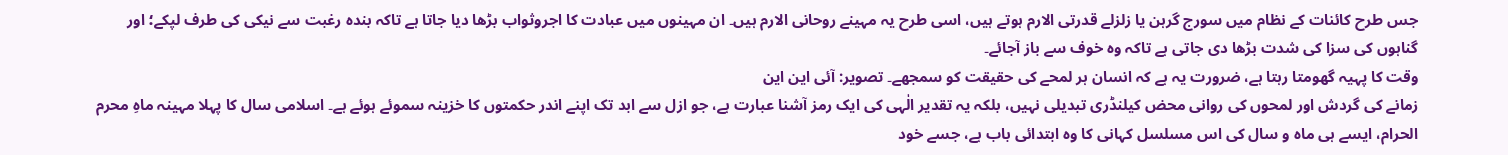جس طرح کائنات کے نظام میں سورج گرہن یا زلزلے قدرتی الارم ہوتے ہیں، اسی طرح یہ مہینے روحانی الارم ہیں۔ ان مہینوں میں عبادت کا اجروثواب بڑھا دیا جاتا ہے تاکہ بندہ رغبت سے نیکی کی طرف لپکے؛ اور گناہوں کی سزا کی شدت بڑھا دی جاتی ہے تاکہ وہ خوف سے باز آجائے۔
وقت کا پہیہ گھومتا رہتا ہے، ضرورت یہ ہے کہ انسان ہر لمحے کی حقیقت کو سمجھے۔ تصویر: آئی این این
زمانے کی گردش اور لمحوں کی روانی محض کیلنڈری تبدیلی نہیں، بلکہ یہ تقدیر الٰہی کی ایک رمز آشنا عبارت ہے، جو ازل سے ابد تک اپنے اندر حکمتوں کا خزینہ سموئے ہوئے ہے۔ اسلامی سال کا پہلا مہینہ ماہِ محرم الحرام، ایسے ہی ماہ و سال کی اس مسلسل کہانی کا وہ ابتدائی باب ہے، جسے خود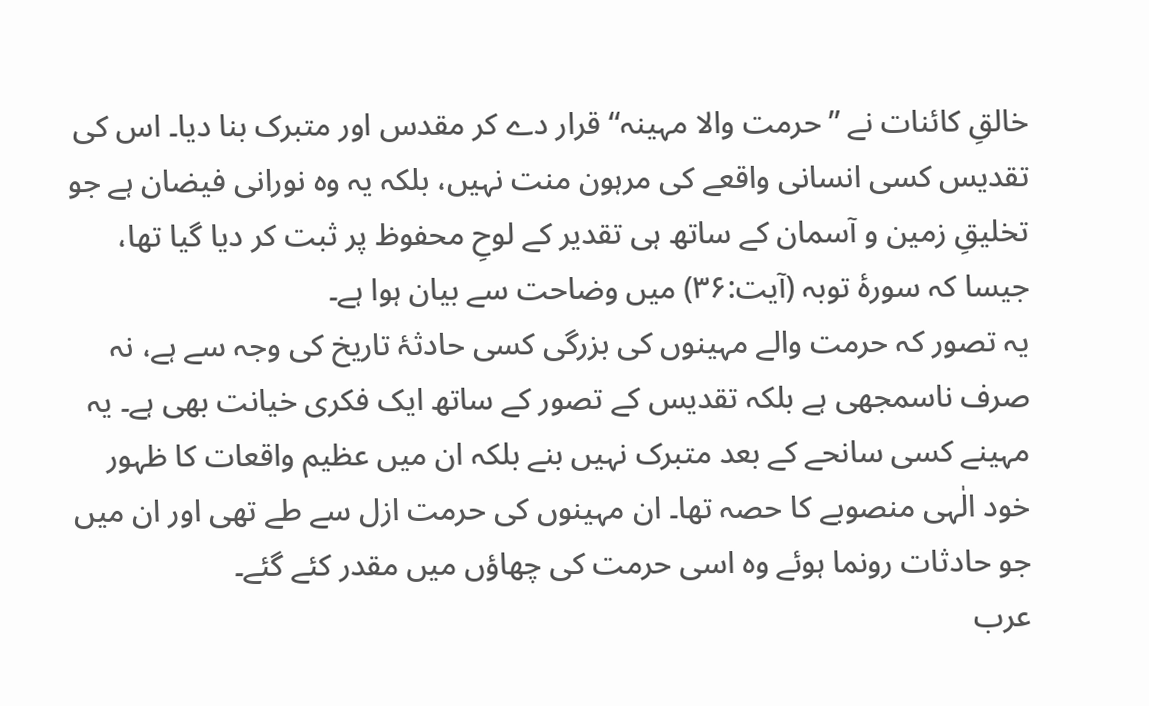خالقِ کائنات نے ’’حرمت والا مہینہ‘‘ قرار دے کر مقدس اور متبرک بنا دیا۔ اس کی تقدیس کسی انسانی واقعے کی مرہون منت نہیں، بلکہ یہ وہ نورانی فیضان ہے جو تخلیقِ زمین و آسمان کے ساتھ ہی تقدیر کے لوحِ محفوظ پر ثبت کر دیا گیا تھا، جیسا کہ سورۂ توبہ (آیت:۳۶) میں وضاحت سے بیان ہوا ہے۔
یہ تصور کہ حرمت والے مہینوں کی بزرگی کسی حادثۂ تاریخ کی وجہ سے ہے، نہ صرف ناسمجھی ہے بلکہ تقدیس کے تصور کے ساتھ ایک فکری خیانت بھی ہے۔ یہ مہینے کسی سانحے کے بعد متبرک نہیں بنے بلکہ ان میں عظیم واقعات کا ظہور خود الٰہی منصوبے کا حصہ تھا۔ ان مہینوں کی حرمت ازل سے طے تھی اور ان میں جو حادثات رونما ہوئے وہ اسی حرمت کی چھاؤں میں مقدر کئے گئے۔
عرب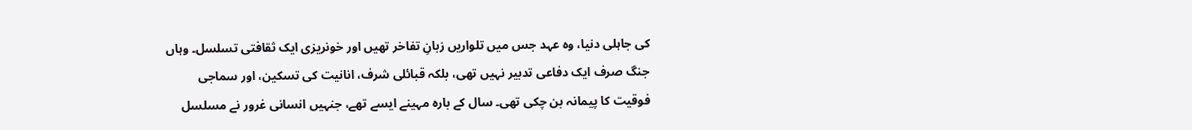کی جاہلی دنیا، وہ عہد جس میں تلواریں زبانِ تفاخر تھیں اور خونریزی ایک ثقافتی تسلسل۔ وہاں جنگ صرف ایک دفاعی تدبیر نہیں تھی، بلکہ قبائلی شرف، انانیت کی تسکین، اور سماجی فوقیت کا پیمانہ بن چکی تھی۔ سال کے بارہ مہینے ایسے تھے، جنہیں انسانی غرور نے مسلسل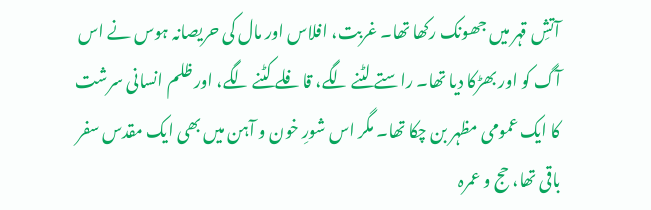آتشِ قہر میں جھونک رکھا تھا۔ غربت، افلاس اور مال کی حریصانہ ہوس نے اس آگ کو اور بھڑکا دیا تھا۔ راستے لٹنے لگے، قافلے کٹنے لگے، اور ظلم انسانی سرشت کا ایک عمومی مظہر بن چکا تھا۔ مگر اس شورِ خون و آہن میں بھی ایک مقدس سفر باقی تھا، حج و عمرہ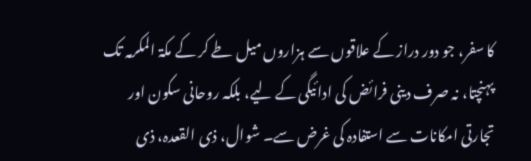کا سفر، جو دور دراز کے علاقوں سے ہزاروں میل طے کر کے مکۃ المکرمہ تک پہنچتا، نہ صرف دینی فرائض کی ادائیگی کے لیے، بلکہ روحانی سکون اور تجارتی امکانات سے استفادہ کی غرض سے۔ شوال، ذی القعدہ، ذی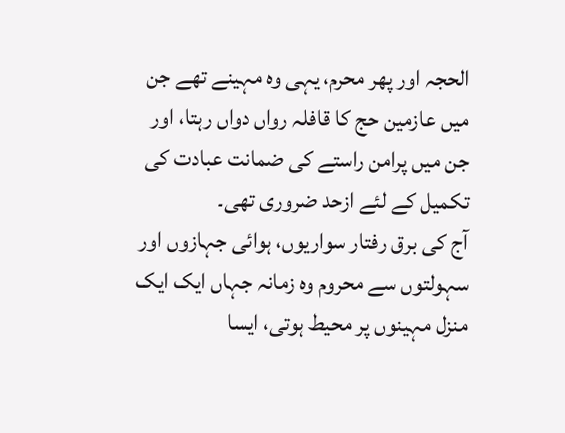الحجہ اور پھر محرم، یہی وہ مہینے تھے جن میں عازمین حج کا قافلہ رواں دواں رہتا، اور جن میں پرامن راستے کی ضمانت عبادت کی تکمیل کے لئے ازحد ضروری تھی۔
آج کی برق رفتار سواریوں، ہوائی جہازوں اور سہولتوں سے محروم وہ زمانہ جہاں ایک ایک منزل مہینوں پر محیط ہوتی، ایسا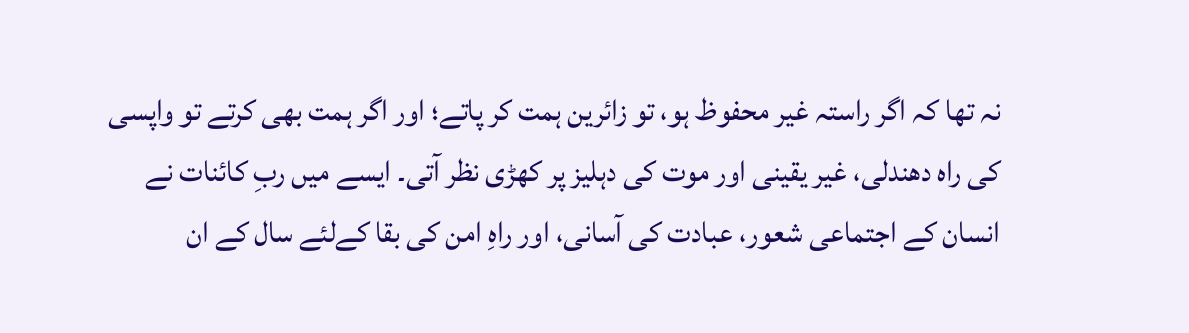نہ تھا کہ اگر راستہ غیر محفوظ ہو، تو زائرین ہمت کر پاتے؛ اور اگر ہمت بھی کرتے تو واپسی کی راہ دھندلی، غیر یقینی اور موت کی دہلیز پر کھڑی نظر آتی۔ ایسے میں ربِ کائنات نے انسان کے اجتماعی شعور، عبادت کی آسانی، اور راہِ امن کی بقا کےلئے سال کے ان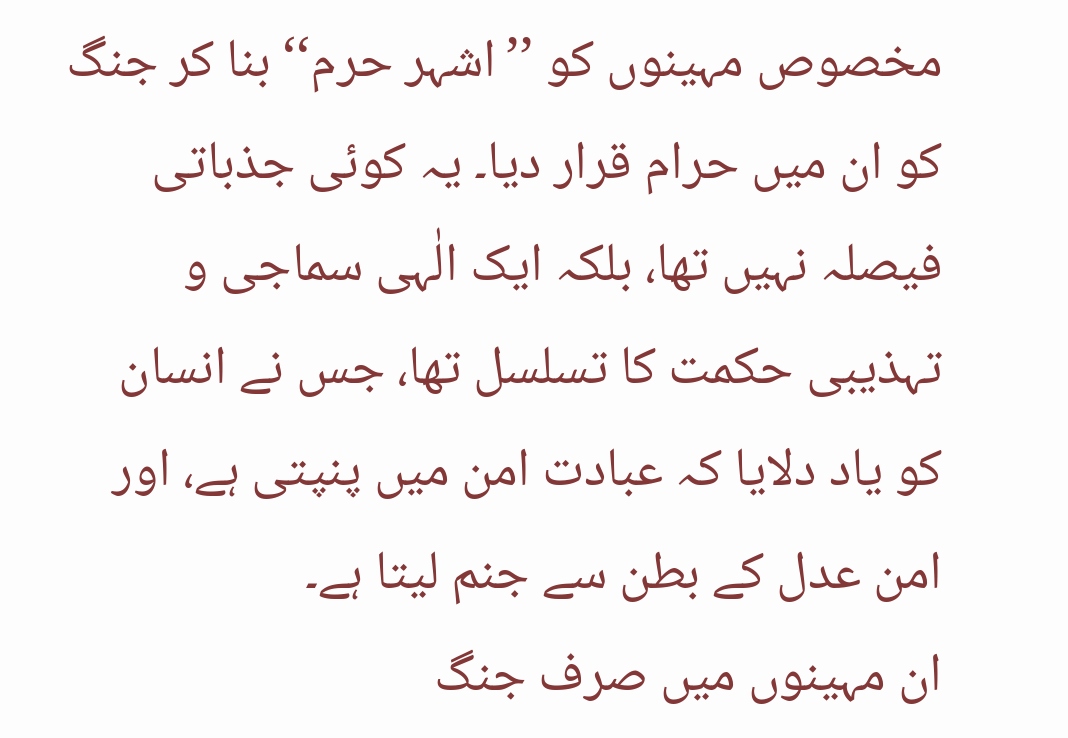مخصوص مہینوں کو ’’اشہر حرم‘‘ بنا کر جنگ کو ان میں حرام قرار دیا۔ یہ کوئی جذباتی فیصلہ نہیں تھا، بلکہ ایک الٰہی سماجی و تہذیبی حکمت کا تسلسل تھا، جس نے انسان کو یاد دلایا کہ عبادت امن میں پنپتی ہے، اور امن عدل کے بطن سے جنم لیتا ہے۔
ان مہینوں میں صرف جنگ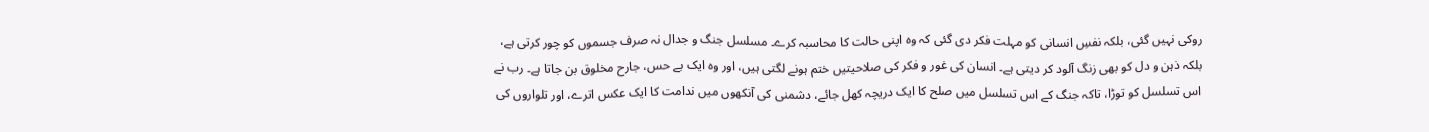روکی نہیں گئی، بلکہ نفسِ انسانی کو مہلت فکر دی گئی کہ وہ اپنی حالت کا محاسبہ کرے۔ مسلسل جنگ و جدال نہ صرف جسموں کو چور کرتی ہے، بلکہ ذہن و دل کو بھی زنگ آلود کر دیتی ہے۔ انسان کی غور و فکر کی صلاحیتیں ختم ہونے لگتی ہیں، اور وہ ایک بے حس، جارح مخلوق بن جاتا ہے۔ رب نے اس تسلسل کو توڑا، تاکہ جنگ کے اس تسلسل میں صلح کا ایک دریچہ کھل جائے، دشمنی کی آنکھوں میں ندامت کا ایک عکس اترے، اور تلواروں کی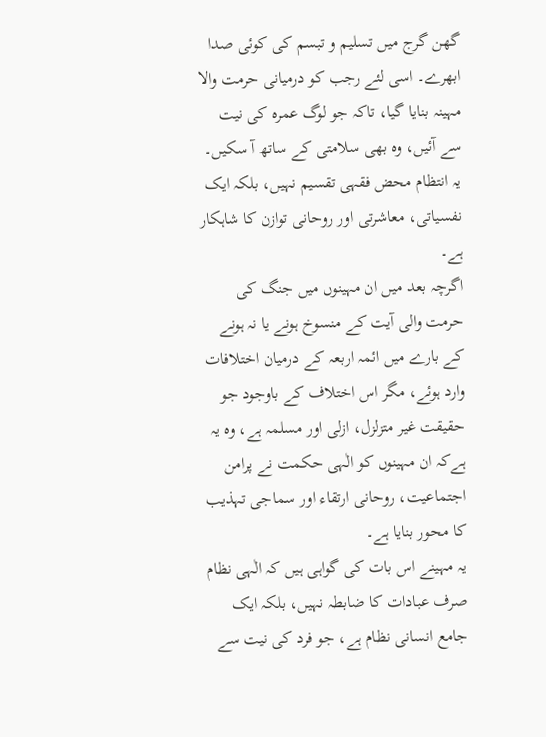گھن گرج میں تسلیم و تبسم کی کوئی صدا ابھرے۔ اسی لئے رجب کو درمیانی حرمت والا مہینہ بنایا گیا، تاکہ جو لوگ عمرہ کی نیت سے آئیں، وہ بھی سلامتی کے ساتھ آ سکیں۔ یہ انتظام محض فقہی تقسیم نہیں، بلکہ ایک نفسیاتی، معاشرتی اور روحانی توازن کا شاہکار ہے۔
اگرچہ بعد میں ان مہینوں میں جنگ کی حرمت والی آیت کے منسوخ ہونے یا نہ ہونے کے بارے میں ائمہ اربعہ کے درمیان اختلافات وارد ہوئے، مگر اس اختلاف کے باوجود جو حقیقت غیر متزلزل، ازلی اور مسلمہ ہے، وہ یہ ہےکہ ان مہینوں کو الٰہی حکمت نے پرامن اجتماعیت، روحانی ارتقاء اور سماجی تہذیب کا محور بنایا ہے۔
یہ مہینے اس بات کی گواہی ہیں کہ الٰہی نظام صرف عبادات کا ضابطہ نہیں، بلکہ ایک جامع انسانی نظام ہے، جو فرد کی نیت سے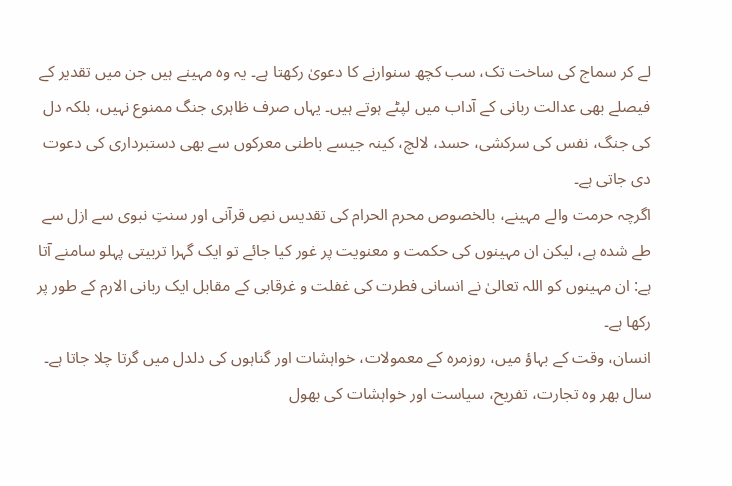لے کر سماج کی ساخت تک، سب کچھ سنوارنے کا دعویٰ رکھتا ہے۔ یہ وہ مہینے ہیں جن میں تقدیر کے فیصلے بھی عدالت ربانی کے آداب میں لپٹے ہوتے ہیں۔ یہاں صرف ظاہری جنگ ممنوع نہیں، بلکہ دل کی جنگ، نفس کی سرکشی، حسد، لالچ، کینہ جیسے باطنی معرکوں سے بھی دستبرداری کی دعوت دی جاتی ہے۔
اگرچہ حرمت والے مہینے، بالخصوص محرم الحرام کی تقدیس نصِ قرآنی اور سنتِ نبوی سے ازل سے طے شدہ ہے، لیکن ان مہینوں کی حکمت و معنویت پر غور کیا جائے تو ایک گہرا تربیتی پہلو سامنے آتا ہے: ان مہینوں کو اللہ تعالیٰ نے انسانی فطرت کی غفلت و غرقابی کے مقابل ایک ربانی الارم کے طور پر رکھا ہے۔
انسان، وقت کے بہاؤ میں، روزمرہ کے معمولات، خواہشات اور گناہوں کی دلدل میں گرتا چلا جاتا ہے۔ سال بھر وہ تجارت، تفریح، سیاست اور خواہشات کی بھول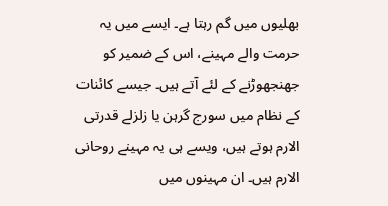بھلیوں میں گم رہتا ہے۔ ایسے میں یہ حرمت والے مہینے، اس کے ضمیر کو جھنجھوڑنے کے لئے آتے ہیں۔ جیسے کائنات کے نظام میں سورج گرہن یا زلزلے قدرتی الارم ہوتے ہیں، ویسے ہی یہ مہینے روحانی الارم ہیں۔ ان مہینوں میں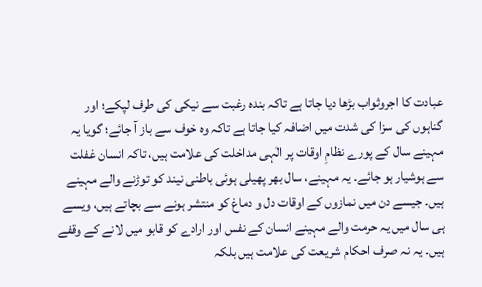عبادت کا اجروثواب بڑھا دیا جاتا ہے تاکہ بندہ رغبت سے نیکی کی طرف لپکے؛ اور گناہوں کی سزا کی شدت میں اضافہ کیا جاتا ہے تاکہ وہ خوف سے باز آ جائے؛ گویا یہ مہینے سال کے پورے نظامِ اوقات پر الٰہی مداخلت کی علامت ہیں، تاکہ انسان غفلت سے ہوشیار ہو جائے۔ یہ مہینے، سال بھر پھیلی ہوئی باطنی نیند کو توڑنے والے مہینے ہیں۔ جیسے دن میں نمازوں کے اوقات دل و دماغ کو منتشر ہونے سے بچاتے ہیں، ویسے ہی سال میں یہ حرمت والے مہینے انسان کے نفس اور ارادے کو قابو میں لانے کے وقفے ہیں۔ یہ نہ صرف احکام شریعت کی علامت ہیں بلکہ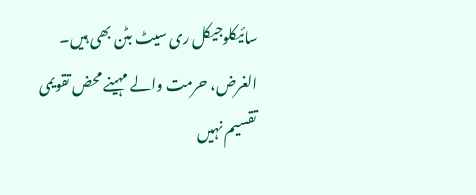سائیکلوجیکل ری سیٹ بٹن بھی ہیں۔
الغرض، حرمت والے مہینے محض تقویمی تقسیم نہیں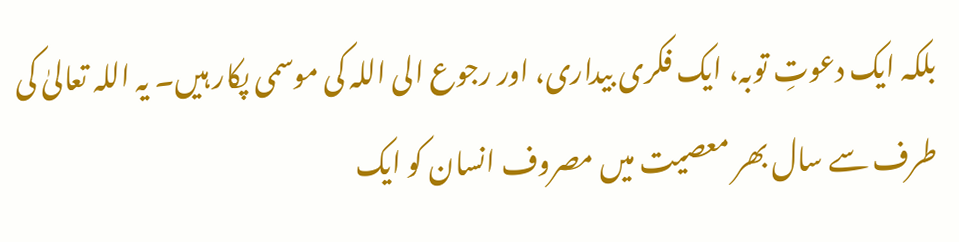بلکہ ایک دعوتِ توبہ، ایک فکری بیداری، اور رجوع الی اللہ کی موسمی پکار ہیں۔ یہ اللہ تعالیٰ کی طرف سے سال بھر معصیت میں مصروف انسان کو ایک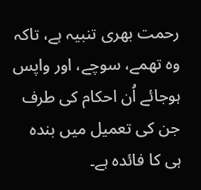رحمت بھری تنبیہ ہے، تاکہ وہ تھمے، سوچے، اور واپس ہوجائے اُن احکام کی طرف جن کی تعمیل میں بندہ ہی کا فائدہ ہے۔